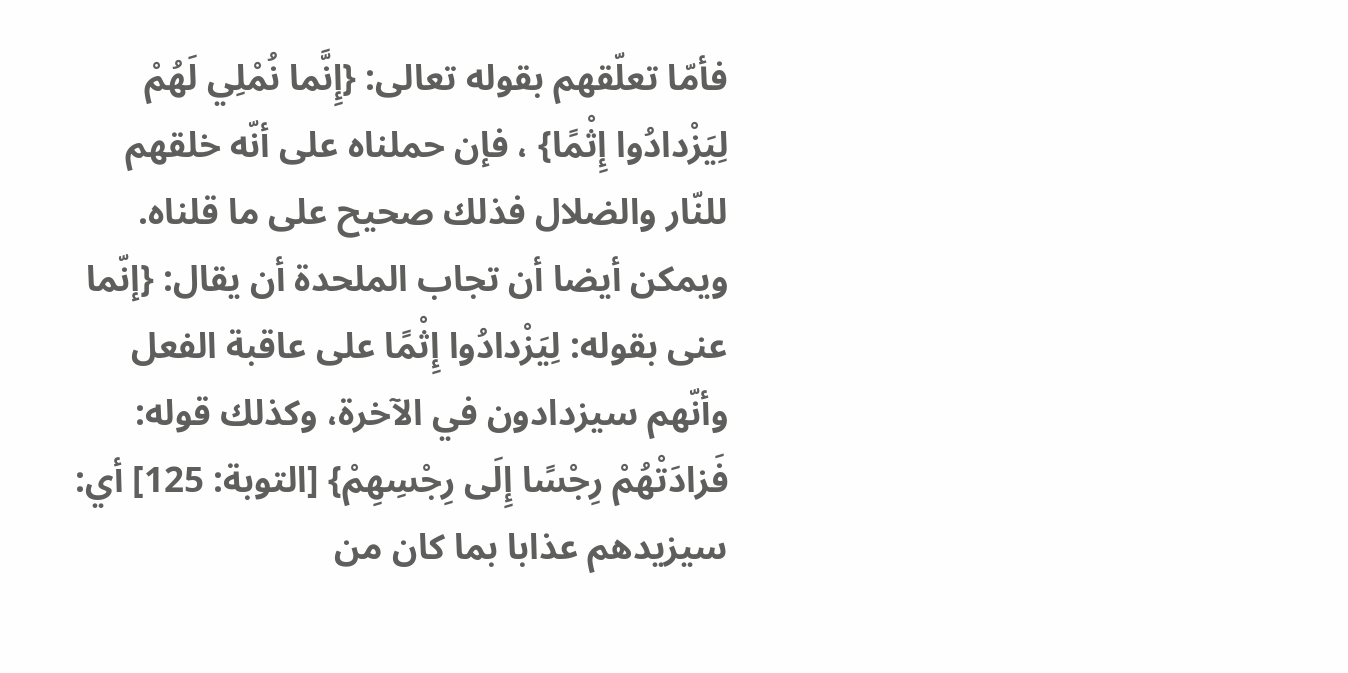فأمّا تعلّقهم بقوله تعالى: {إِنَّما نُمْلِي لَهُمْ لِيَزْدادُوا إِثْمًا} ، فإن حملناه على أنّه خلقهم للنّار والضلال فذلك صحيح على ما قلناه.
ويمكن أيضا أن تجاب الملحدة أن يقال: {إنّما عنى بقوله: لِيَزْدادُوا إِثْمًا على عاقبة الفعل وأنّهم سيزدادون في الآخرة، وكذلك قوله: فَزادَتْهُمْ رِجْسًا إِلَى رِجْسِهِمْ} [التوبة: 125] أي: سيزيدهم عذابا بما كان من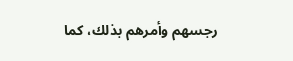رجسهم وأمرهم بذلك، كما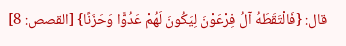قال: {فَالْتَقَطَهُ آلُ فِرْعَوْنَ لِيَكُونَ لَهُمْ عَدُوًّا وَحَزَنًا} [القصص: 8]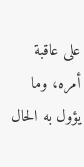على عاقبة أمره، وما يؤول به الحال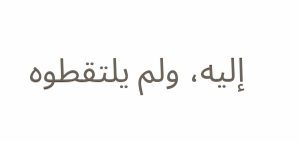إليه، ولم يلتقطوه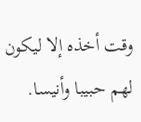وقت أخذه إلا ليكون لهم حبيبا وأنيسا.